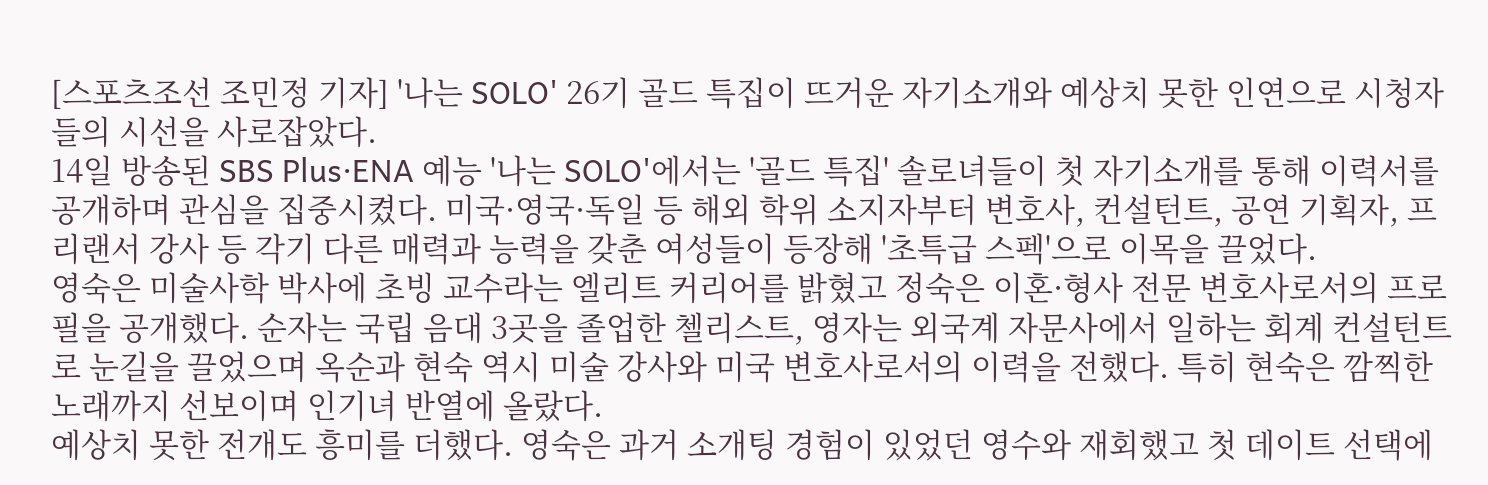[스포츠조선 조민정 기자] '나는 SOLO' 26기 골드 특집이 뜨거운 자기소개와 예상치 못한 인연으로 시청자들의 시선을 사로잡았다.
14일 방송된 SBS Plus·ENA 예능 '나는 SOLO'에서는 '골드 특집' 솔로녀들이 첫 자기소개를 통해 이력서를 공개하며 관심을 집중시켰다. 미국·영국·독일 등 해외 학위 소지자부터 변호사, 컨설턴트, 공연 기획자, 프리랜서 강사 등 각기 다른 매력과 능력을 갖춘 여성들이 등장해 '초특급 스펙'으로 이목을 끌었다.
영숙은 미술사학 박사에 초빙 교수라는 엘리트 커리어를 밝혔고 정숙은 이혼·형사 전문 변호사로서의 프로필을 공개했다. 순자는 국립 음대 3곳을 졸업한 첼리스트, 영자는 외국계 자문사에서 일하는 회계 컨설턴트로 눈길을 끌었으며 옥순과 현숙 역시 미술 강사와 미국 변호사로서의 이력을 전했다. 특히 현숙은 깜찍한 노래까지 선보이며 인기녀 반열에 올랐다.
예상치 못한 전개도 흥미를 더했다. 영숙은 과거 소개팅 경험이 있었던 영수와 재회했고 첫 데이트 선택에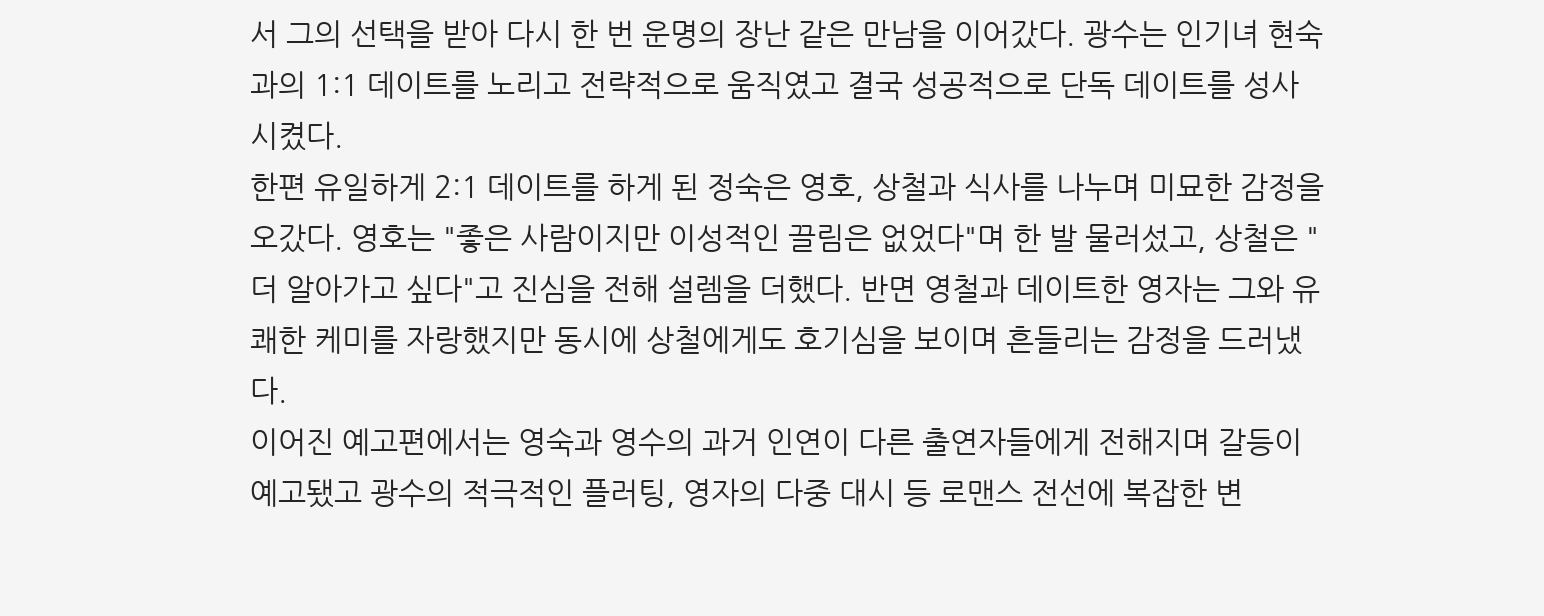서 그의 선택을 받아 다시 한 번 운명의 장난 같은 만남을 이어갔다. 광수는 인기녀 현숙과의 1:1 데이트를 노리고 전략적으로 움직였고 결국 성공적으로 단독 데이트를 성사시켰다.
한편 유일하게 2:1 데이트를 하게 된 정숙은 영호, 상철과 식사를 나누며 미묘한 감정을 오갔다. 영호는 "좋은 사람이지만 이성적인 끌림은 없었다"며 한 발 물러섰고, 상철은 "더 알아가고 싶다"고 진심을 전해 설렘을 더했다. 반면 영철과 데이트한 영자는 그와 유쾌한 케미를 자랑했지만 동시에 상철에게도 호기심을 보이며 흔들리는 감정을 드러냈다.
이어진 예고편에서는 영숙과 영수의 과거 인연이 다른 출연자들에게 전해지며 갈등이 예고됐고 광수의 적극적인 플러팅, 영자의 다중 대시 등 로맨스 전선에 복잡한 변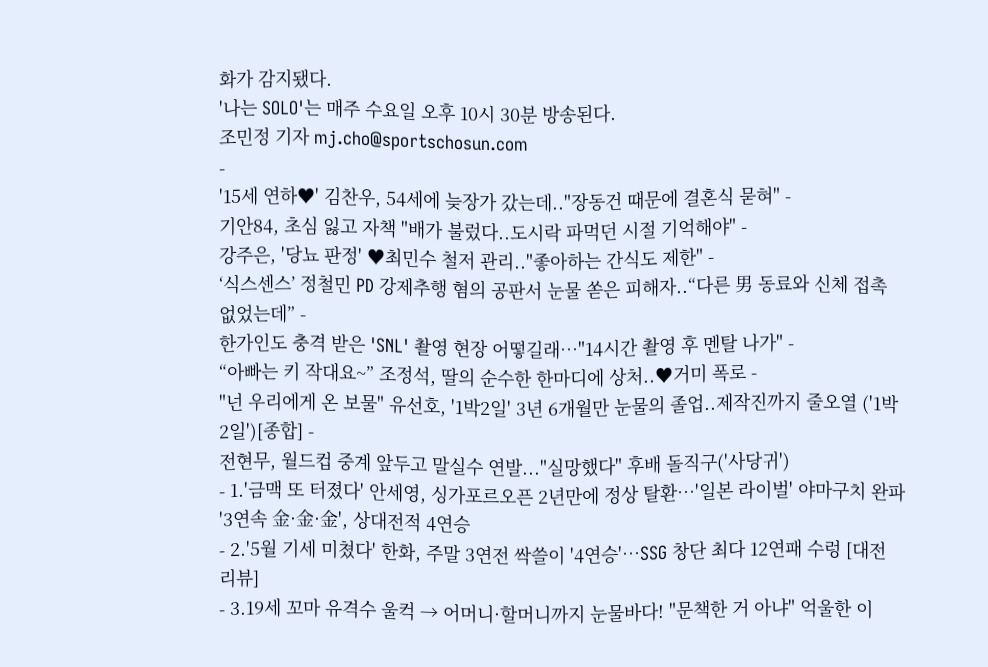화가 감지됐다.
'나는 SOLO'는 매주 수요일 오후 10시 30분 방송된다.
조민정 기자 mj.cho@sportschosun.com
-
'15세 연하♥' 김찬우, 54세에 늦장가 갔는데.."장동건 때문에 결혼식 묻혀" -
기안84, 초심 잃고 자책 "배가 불렀다..도시락 파먹던 시절 기억해야" -
강주은, '당뇨 판정' ♥최민수 철저 관리.."좋아하는 간식도 제한" -
‘식스센스’ 정철민 PD 강제추행 혐의 공판서 눈물 쏟은 피해자..“다른 男 동료와 신체 접촉 없었는데” -
한가인도 충격 받은 'SNL' 촬영 현장 어떻길래…"14시간 촬영 후 멘탈 나가" -
“아빠는 키 작대요~” 조정석, 딸의 순수한 한마디에 상처..♥거미 폭로 -
"넌 우리에게 온 보물" 유선호, '1박2일' 3년 6개월만 눈물의 졸업..제작진까지 줄오열 ('1박2일')[종합] -
전현무, 월드컵 중계 앞두고 말실수 연발..."실망했다" 후배 돌직구('사당귀')
- 1.'금맥 또 터졌다' 안세영, 싱가포르오픈 2년만에 정상 탈환…'일본 라이벌' 야마구치 완파 '3연속 金·金·金', 상대전적 4연승
- 2.'5월 기세 미쳤다' 한화, 주말 3연전 싹쓸이 '4연승'…SSG 창단 최다 12연패 수렁 [대전 리뷰]
- 3.19세 꼬마 유격수 울컥 → 어머니·할머니까지 눈물바다! "문책한 거 아냐" 억울한 이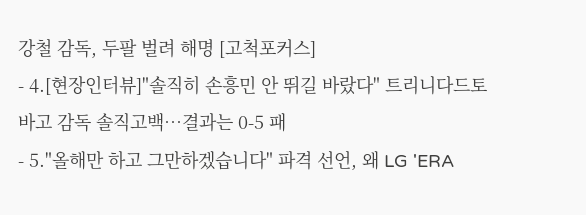강철 감독, 두팔 벌려 해명 [고척포커스]
- 4.[현장인터뷰]"솔직히 손흥민 안 뛰길 바랐다" 트리니다드토바고 감독 솔직고백…결과는 0-5 패
- 5."올해만 하고 그만하겠습니다" 파격 선언, 왜 LG 'ERA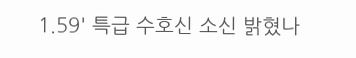1.59' 특급 수호신 소신 밝혔나